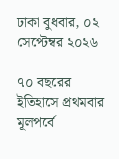ঢাকা বুধবার, ০২ সেপ্টেম্বর ২০২৬

৭০ বছরের ইতিহাসে প্রথমবার মূলপর্বে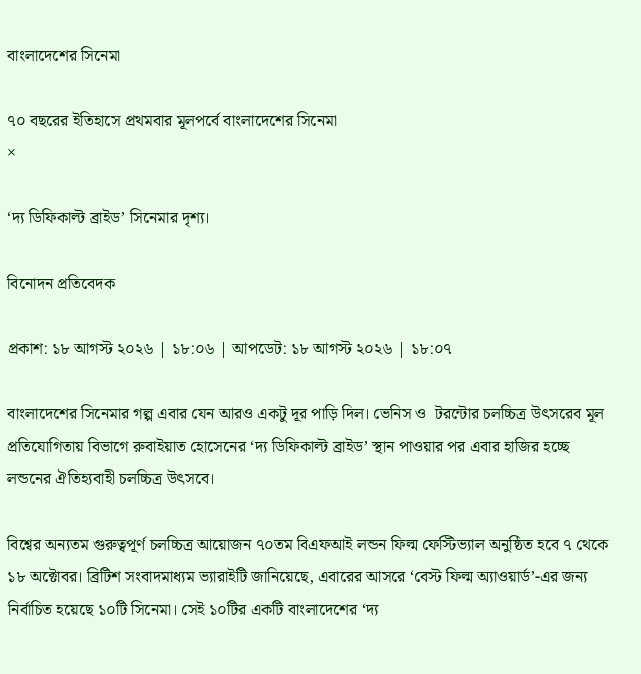বাংলাদেশের সিনেমা

৭০ বছরের ইতিহাসে প্রথমবার মূলপর্বে বাংলাদেশের সিনেমা
×

‘দ্য ডিফিকাল্ট ব্রাইড’ সিনেমার দৃশ্য।

বিনোদন প্রতিবেদক

প্রকাশ: ১৮ আগস্ট ২০২৬ | ১৮:০৬ | আপডেট: ১৮ আগস্ট ২০২৬ | ১৮:০৭

বাংলাদেশের সিনেমার গল্প এবার যেন আরও একটু দূর পাড়ি দিল। ভেনিস ও  টরন্টোর চলচ্চিত্র উৎসরেব মূল প্রতিযোগিতায় বিভাগে রুবাইয়াত হোসেনের ‘দ্য ডিফিকাল্ট ব্রাইড’ স্থান পাওয়ার পর এবার হাজির হচ্ছে লন্ডনের ঐতিহ্যবাহী চলচ্চিত্র উৎসবে।

বিশ্বের অন্যতম গুরুত্বপূর্ণ চলচ্চিত্র আয়োজন ৭০তম বিএফআই লন্ডন ফিল্ম ফেস্টিভ্যাল অনুষ্ঠিত হবে ৭ থেকে ১৮ অক্টোবর। ব্রিটিশ সংবাদমাধ্যম ভ্যারাইটি জানিয়েছে, এবারের আসরে ‘বেস্ট ফিল্ম অ্যাওয়ার্ড’-এর জন্য নির্বাচিত হয়েছে ১০টি সিনেমা। সেই ১০টির একটি বাংলাদেশের ‘দ্য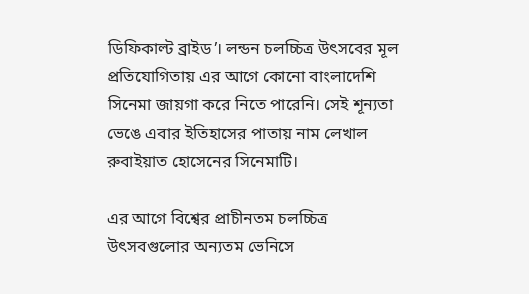ডিফিকাল্ট ব্রাইড’। লন্ডন চলচ্চিত্র উৎসবের মূল প্রতিযোগিতায় এর আগে কোনো বাংলাদেশি সিনেমা জায়গা করে নিতে পারেনি। সেই শূন্যতা ভেঙে এবার ইতিহাসের পাতায় নাম লেখাল রুবাইয়াত হোসেনের সিনেমাটি।

এর আগে বিশ্বের প্রাচীনতম চলচ্চিত্র উৎসবগুলোর অন্যতম ভেনিসে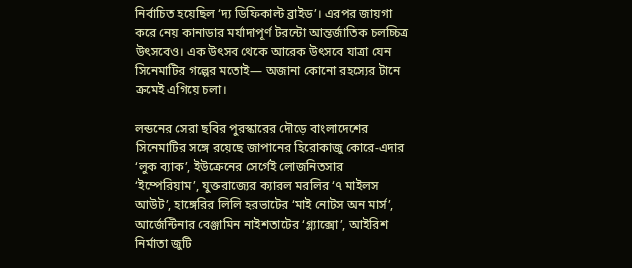নির্বাচিত হয়েছিল ‘দ্য ডিফিকাল্ট ব্রাইড’। এরপর জায়গা করে নেয় কানাডার মর্যাদাপূর্ণ টরন্টো আন্তর্জাতিক চলচ্চিত্র উৎসবেও। এক উৎসব থেকে আরেক উৎসবে যাত্রা যেন সিনেমাটির গল্পের মতোই— অজানা কোনো রহস্যের টানে ক্রমেই এগিয়ে চলা।

লন্ডনের সেরা ছবির পুরস্কারের দৌড়ে বাংলাদেশের সিনেমাটির সঙ্গে রয়েছে জাপানের হিরোকাজু কোরে-এদার ‘লুক ব্যাক’, ইউক্রেনের সের্গেই লোজনিতসার ‘ইম্পেরিয়াম’, যুক্তরাজ্যের ক্যারল মরলির ‘৭ মাইলস আউট’, হাঙ্গেরির লিলি হরভাটের ‘মাই নোটস অন মার্স’, আর্জেন্টিনার বেঞ্জামিন নাইশতাটের ‘গ্ল্যাক্সো’, আইরিশ নির্মাতা জুটি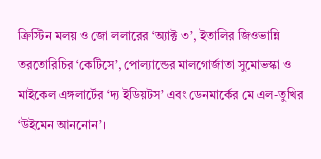ক্রিস্টিন মলয় ও জো ললারের ‘অ্যাক্ট ৩’, ইতালির জিওভান্নি তরতোরিচির ‘কেটিসে’, পোল্যান্ডের মালগোর্জাতা সুমোভস্কা ও মাইকেল এঙ্গলার্টের ‘দ্য ইডিয়টস’ এবং ডেনমার্কের মে এল-তুখির ‘উইমেন আননোন’।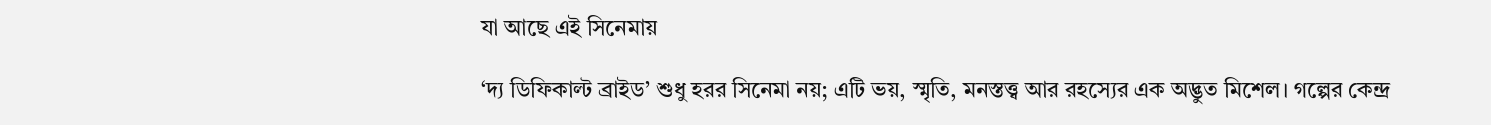যা আছে এই সিনেমায়

‘দ্য ডিফিকাল্ট ব্রাইড’ শুধু হরর সিনেমা নয়; এটি ভয়, স্মৃতি, মনস্তত্ত্ব আর রহস্যের এক অদ্ভুত মিশেল। গল্পের কেন্দ্র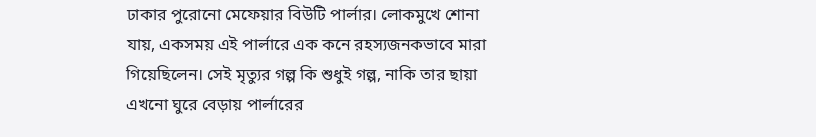ঢাকার পুরোনো মেফেয়ার বিউটি পার্লার। লোকমুখে শোনা যায়, একসময় এই পার্লারে এক কনে রহস্যজনকভাবে মারা গিয়েছিলেন। সেই মৃত্যুর গল্প কি শুধুই গল্প, নাকি তার ছায়া এখনো ঘুরে বেড়ায় পার্লারের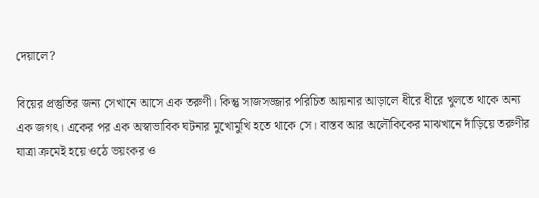দেয়ালে?

বিয়ের প্রস্তুতির জন্য সেখানে আসে এক তরুণী। কিন্তু সাজসজ্জার পরিচিত আয়নার আড়ালে ধীরে ধীরে খুলতে থাকে অন্য এক জগৎ। একের পর এক অস্বাভাবিক ঘটনার মুখোমুখি হতে থাকে সে। বাস্তব আর অলৌকিকের মাঝখানে দাঁড়িয়ে তরুণীর যাত্রা ক্রমেই হয়ে ওঠে ভয়ংকর ও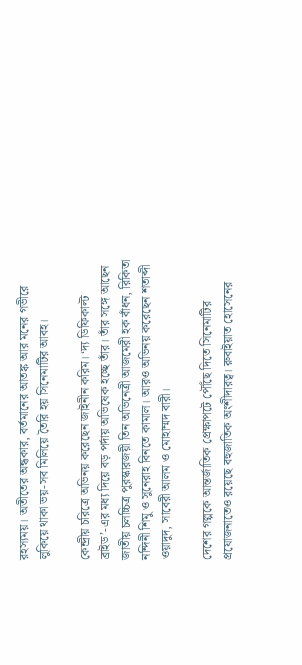রহস্যময়। অতীতের অন্ধকার, বর্তমানের আতঙ্ক আর মনের গভীরে লুকিয়ে থাকা ভয়-সব মিলিয়ে তৈরি হয় সিনেমাটির আবহ।

কেন্দ্রীয় চরিত্রে অভিনয় করেছেন জাইনীন করিম। ‘দ্য ডিফিকাল্ট ব্রাইড’-এর মধ্য দিয়ে বড় পর্দায় অভিষেক হচ্ছে তাঁর। তাঁর সঙ্গে আছেন জাতীয় চলচ্চিত্র পুরস্কারজয়ী তিন অভিনেত্রী আজমেরী হক বাঁধন, রিকিতা নন্দিনী শিমু ও সুনেরাহ বিনতে কামাল। আরও অভিনয় করেছেন শতাব্দী ওয়াদুদ, সাবেরী আলম ও মোহাম্মদ বারী।

দেশের গল্পকে আন্তর্জাতিক প্রেক্ষাপটে পৌঁছে দিতে সিনেমাটির প্রযোজনাতেও রয়েছে বহুজাতিক অংশীদারত্ব। রুবাইয়াত হোসেনের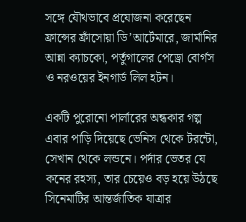সঙ্গে যৌথভাবে প্রযোজনা করেছেন ফ্রান্সের ফ্রাঁসোয়া ডি’আর্টেমারে, জার্মানির আন্না ক্যাচকো, পর্তুগালের পেড্রো বোর্গস ও নরওয়ের ইনগার্ড লিল হটন।

একটি পুরোনো পার্লারের অন্ধকার গল্প এবার পাড়ি দিয়েছে ভেনিস থেকে টরন্টো, সেখান থেকে লন্ডনে। পর্দার ভেতর যে কনের রহস্য, তার চেয়েও বড় হয়ে উঠছে সিনেমাটির আন্তর্জাতিক যাত্রার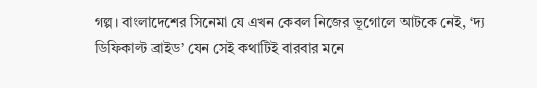গল্প। বাংলাদেশের সিনেমা যে এখন কেবল নিজের ভূগোলে আটকে নেই, ‘দ্য ডিফিকাল্ট ব্রাইড’ যেন সেই কথাটিই বারবার মনে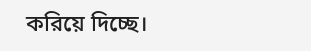করিয়ে দিচ্ছে।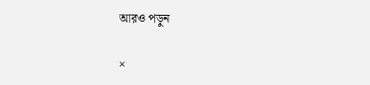আরও পড়ুন

×